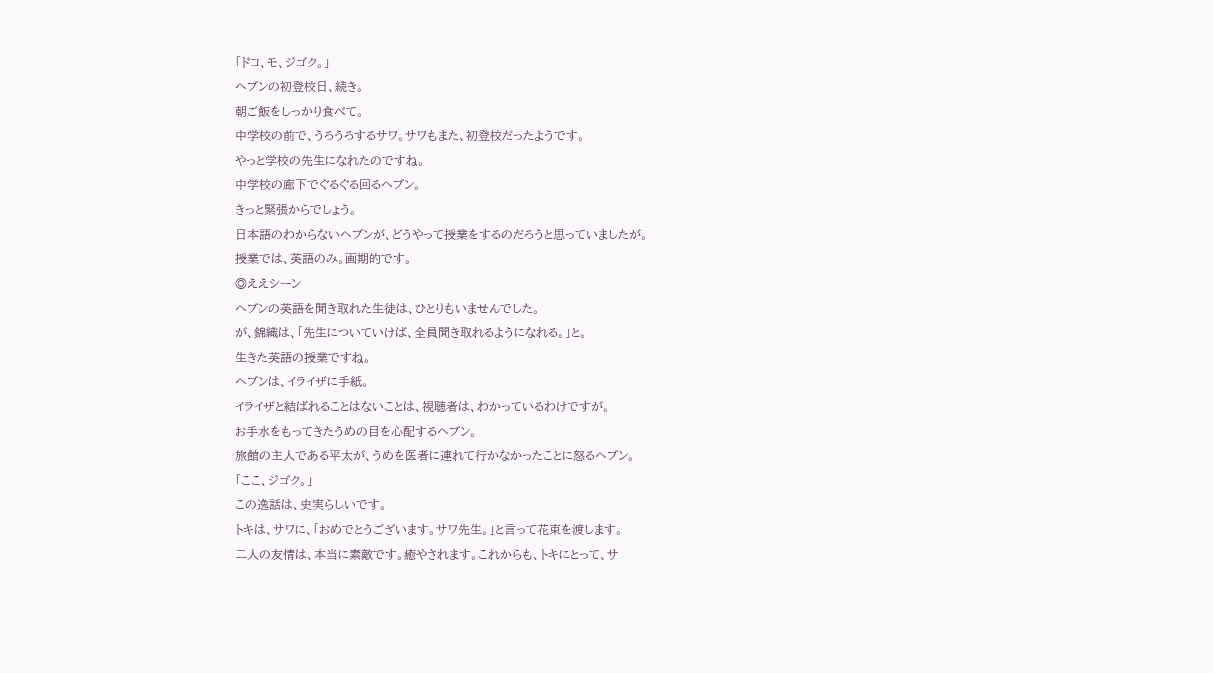「ドコ、モ、ジゴク。」
ヘブンの初登校日、続き。
朝ご飯をしっかり食べて。
中学校の前で、うろうろするサワ。サワもまた、初登校だったようです。
やっと学校の先生になれたのですね。
中学校の廊下でぐるぐる回るヘブン。
きっと緊張からでしょう。
日本語のわからないヘブンが、どうやって授業をするのだろうと思っていましたが。
授業では、英語のみ。画期的です。
◎ええシーン
ヘブンの英語を聞き取れた生徒は、ひとりもいませんでした。
が、錦織は、「先生についていけば、全員聞き取れるようになれる。」と。
生きた英語の授業ですね。
ヘブンは、イライザに手紙。
イライザと結ばれることはないことは、視聴者は、わかっているわけですが。
お手水をもってきたうめの目を心配するヘブン。
旅館の主人である平太が、うめを医者に連れて行かなかったことに怒るヘブン。
「ここ、ジゴク。」
この逸話は、史実らしいです。
トキは、サワに、「おめでとうございます。サワ先生。」と言って花束を渡します。
二人の友情は、本当に素敵です。癒やされます。これからも、トキにとって、サ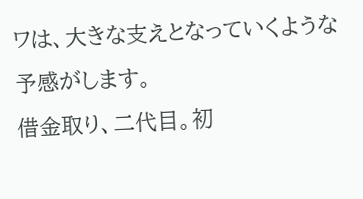ワは、大きな支えとなっていくような予感がします。
借金取り、二代目。初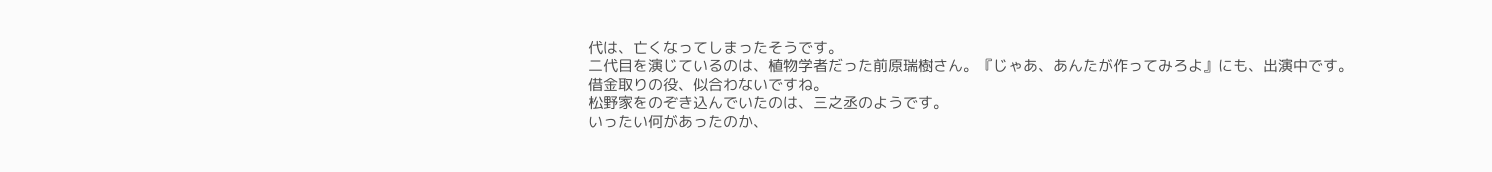代は、亡くなってしまったそうです。
二代目を演じているのは、植物学者だった前原瑞樹さん。『じゃあ、あんたが作ってみろよ』にも、出演中です。
借金取りの役、似合わないですね。
松野家をのぞき込んでいたのは、三之丞のようです。
いったい何があったのか、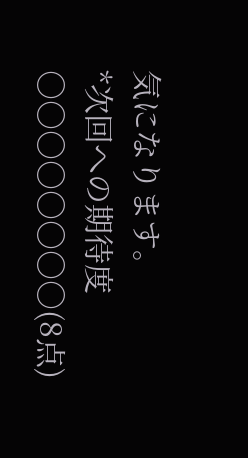気になります。
*次回への期待度○○○○○○○○(8点)